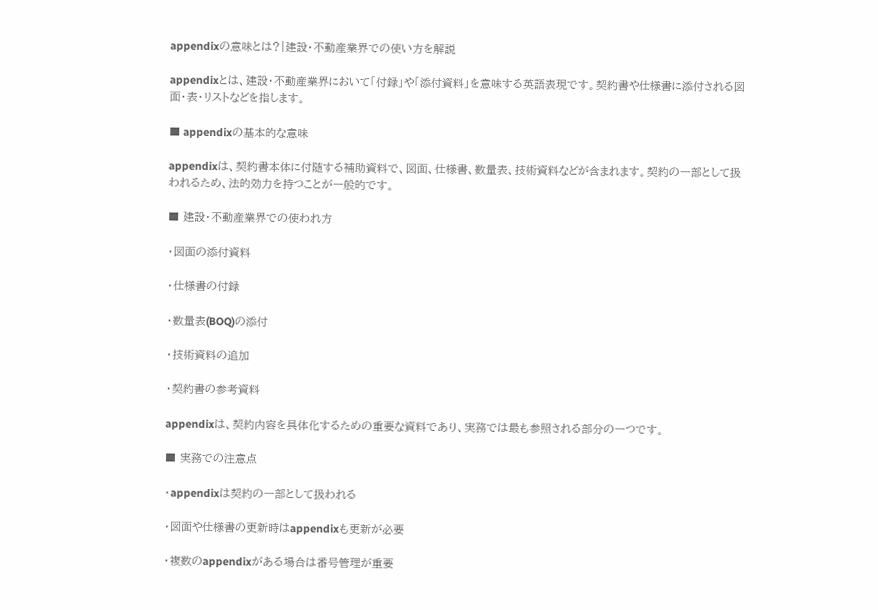appendixの意味とは?|建設・不動産業界での使い方を解説

appendixとは、建設・不動産業界において「付録」や「添付資料」を意味する英語表現です。契約書や仕様書に添付される図面・表・リストなどを指します。

■ appendixの基本的な意味

appendixは、契約書本体に付随する補助資料で、図面、仕様書、数量表、技術資料などが含まれます。契約の一部として扱われるため、法的効力を持つことが一般的です。

■ 建設・不動産業界での使われ方

・図面の添付資料

・仕様書の付録

・数量表(BOQ)の添付

・技術資料の追加

・契約書の参考資料

appendixは、契約内容を具体化するための重要な資料であり、実務では最も参照される部分の一つです。

■ 実務での注意点

・appendixは契約の一部として扱われる

・図面や仕様書の更新時はappendixも更新が必要

・複数のappendixがある場合は番号管理が重要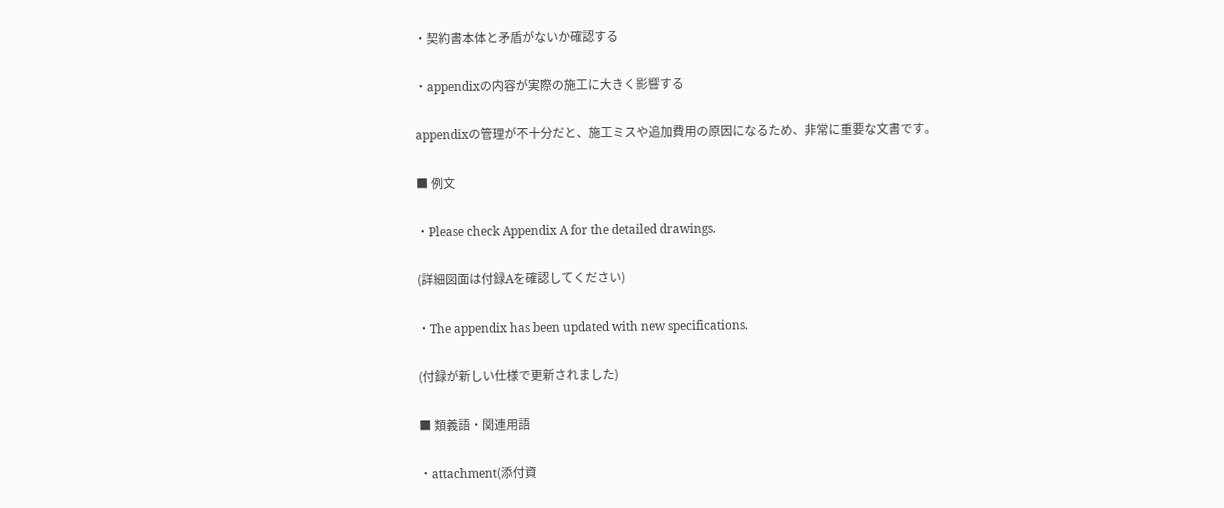・契約書本体と矛盾がないか確認する

・appendixの内容が実際の施工に大きく影響する

appendixの管理が不十分だと、施工ミスや追加費用の原因になるため、非常に重要な文書です。

■ 例文

・Please check Appendix A for the detailed drawings.

(詳細図面は付録Aを確認してください)

・The appendix has been updated with new specifications.

(付録が新しい仕様で更新されました)

■ 類義語・関連用語

・attachment(添付資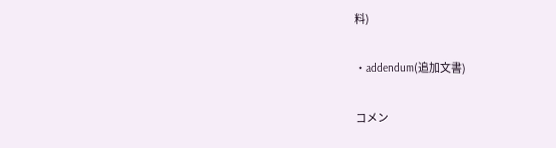料)

・addendum(追加文書)

コメン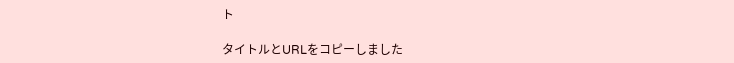ト

タイトルとURLをコピーしました